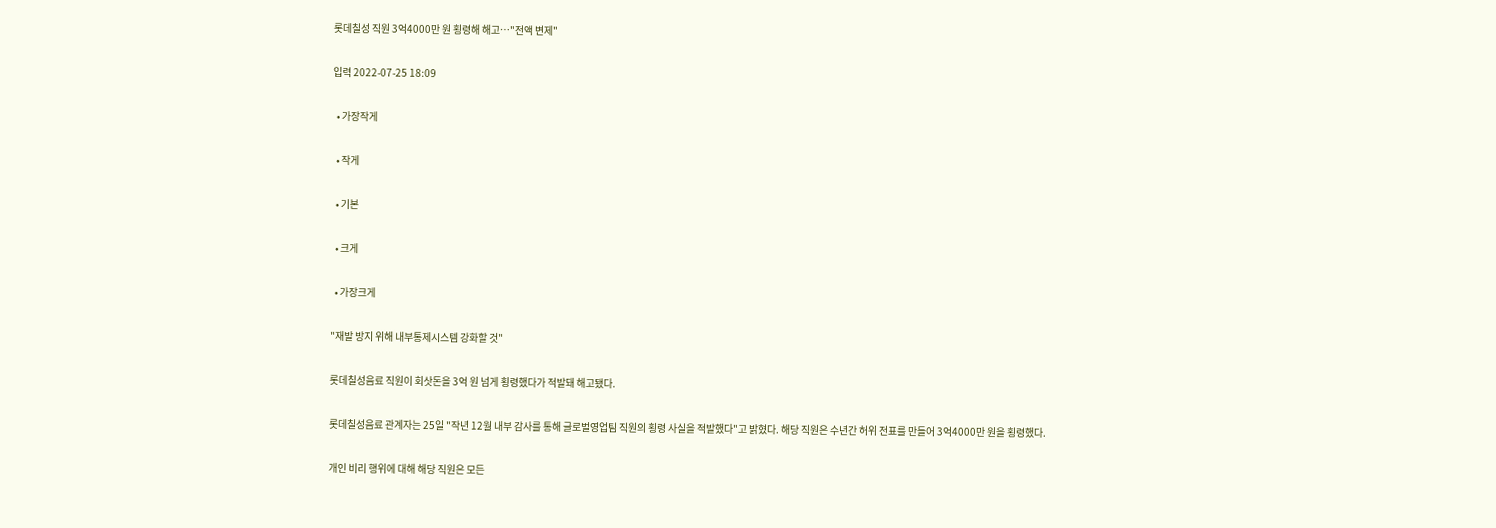롯데칠성 직원 3억4000만 원 횡령해 해고…"전액 변제"

입력 2022-07-25 18:09

  • 가장작게

  • 작게

  • 기본

  • 크게

  • 가장크게

"재발 방지 위해 내부통제시스템 강화할 것"

롯데칠성음료 직원이 회삿돈을 3억 원 넘게 횡령했다가 적발돼 해고됐다.

롯데칠성음료 관계자는 25일 "작년 12월 내부 감사를 통해 글로벌영업팀 직원의 횡령 사실을 적발했다"고 밝혔다. 해당 직원은 수년간 허위 전표를 만들어 3억4000만 원을 횡령했다.

개인 비리 행위에 대해 해당 직원은 모든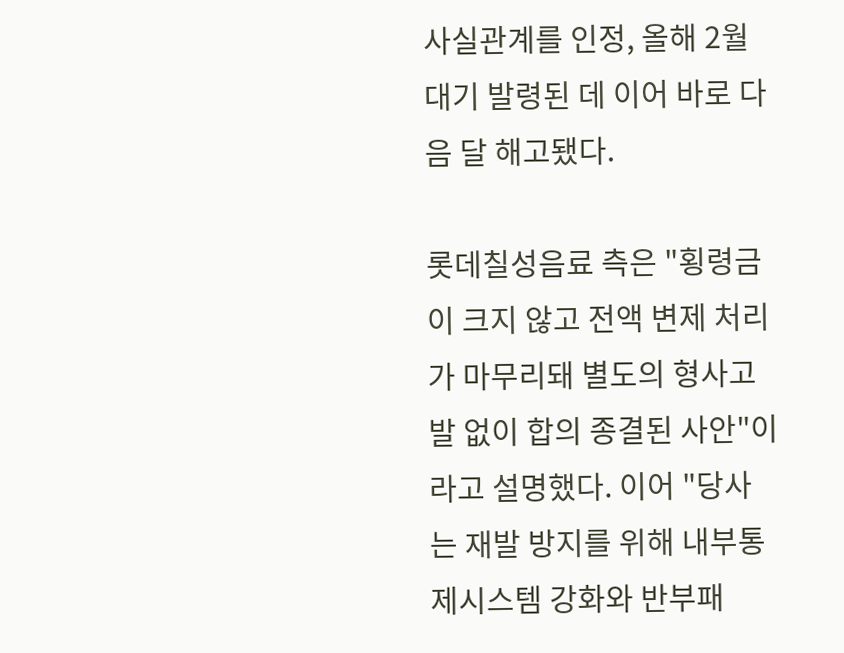사실관계를 인정, 올해 2월 대기 발령된 데 이어 바로 다음 달 해고됐다.

롯데칠성음료 측은 "횡령금이 크지 않고 전액 변제 처리가 마무리돼 별도의 형사고발 없이 합의 종결된 사안"이라고 설명했다. 이어 "당사는 재발 방지를 위해 내부통제시스템 강화와 반부패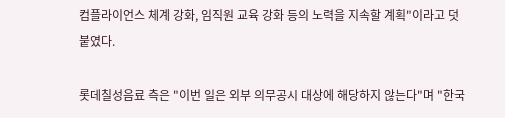컴플라이언스 체계 강화, 임직원 교육 강화 등의 노력을 지속할 계획"이라고 덧붙였다.

롯데칠성음료 측은 "이번 일은 외부 의무공시 대상에 해당하지 않는다"며 "한국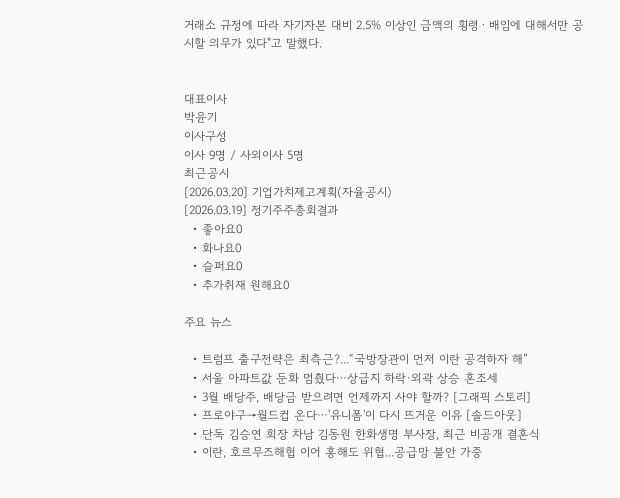거래소 규정에 따라 자기자본 대비 2.5% 이상인 금액의 횡령ㆍ배임에 대해서만 공시할 의무가 있다"고 말했다.


대표이사
박윤기
이사구성
이사 9명 / 사외이사 5명
최근공시
[2026.03.20] 기업가치제고계획(자율공시)
[2026.03.19] 정기주주총회결과
  • 좋아요0
  • 화나요0
  • 슬퍼요0
  • 추가취재 원해요0

주요 뉴스

  • 트럼프 출구전략은 최측근?...“국방장관이 먼저 이란 공격하자 해”
  • 서울 아파트값 둔화 멈췄다⋯상급지 하락·외곽 상승 혼조세
  • 3월 배당주, 배당금 받으려면 언제까지 사야 할까? [그래픽 스토리]
  • 프로야구→월드컵 온다⋯'유니폼'이 다시 뜨거운 이유 [솔드아웃]
  • 단독 김승연 회장 차남 김동원 한화생명 부사장, 최근 비공개 결혼식
  • 이란, 호르무즈해협 이어 홍해도 위협...공급망 불안 가중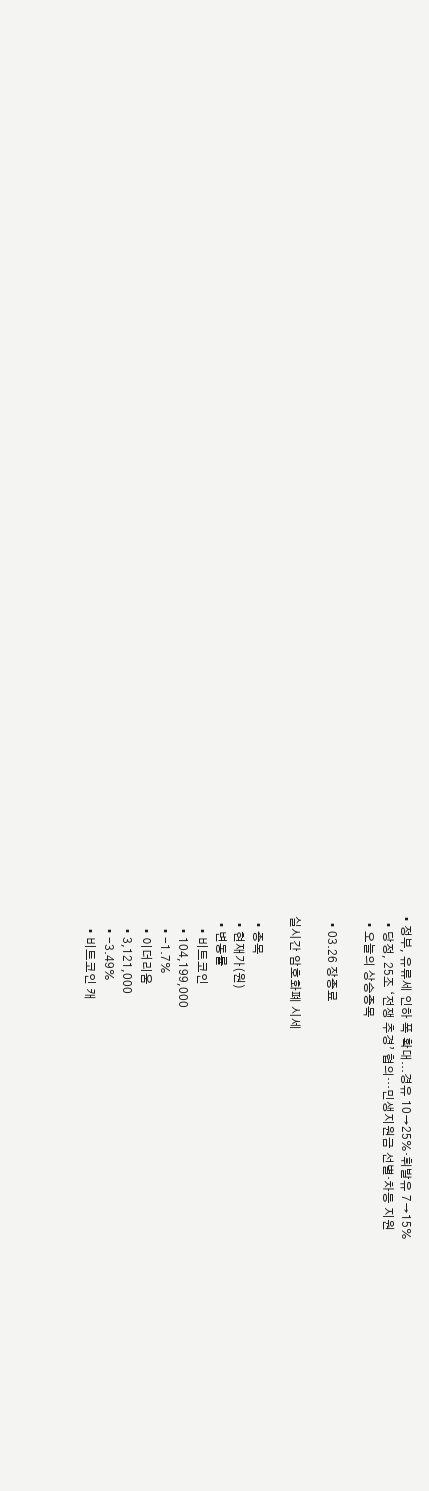• 정부, 유류세 인하 폭 확대...경유 10→25%·휘발유 7→15%
  • 당정, 25조 ‘전쟁 추경’ 협의…민생지원금 선별·차등 지원
  • 오늘의 상승종목

  • 03.26 장종료

실시간 암호화폐 시세

  • 종목
  • 현재가(원)
  • 변동률
    • 비트코인
    • 104,199,000
    • -1.7%
    • 이더리움
    • 3,121,000
    • -3.49%
    • 비트코인 캐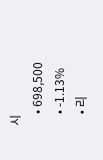시
    • 698,500
    • -1.13%
    • 리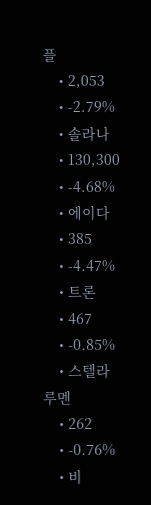플
    • 2,053
    • -2.79%
    • 솔라나
    • 130,300
    • -4.68%
    • 에이다
    • 385
    • -4.47%
    • 트론
    • 467
    • -0.85%
    • 스텔라루멘
    • 262
    • -0.76%
    • 비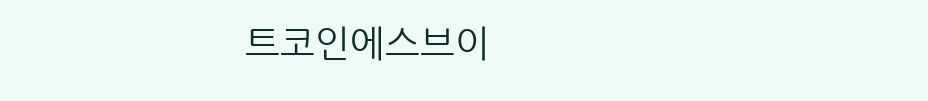트코인에스브이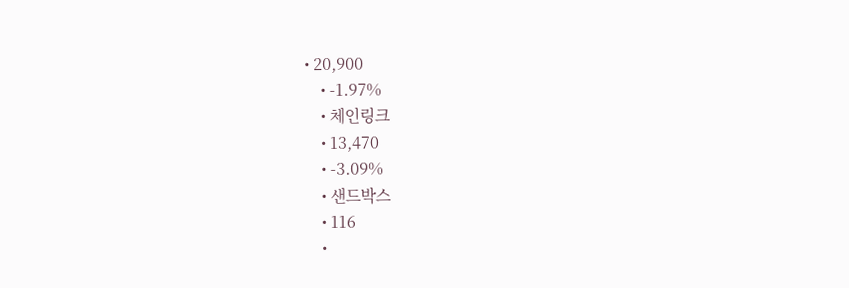• 20,900
    • -1.97%
    • 체인링크
    • 13,470
    • -3.09%
    • 샌드박스
    • 116
    •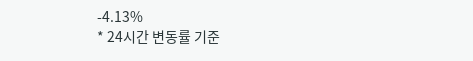-4.13%
* 24시간 변동률 기준